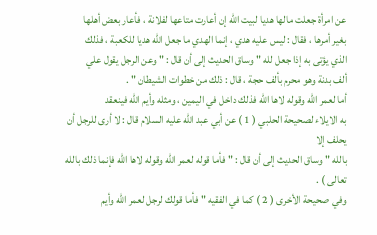عن امرأة جعلت مالها هديا لبيت الله إن أعارت متاعها لفلانة ، فأعار بعض أهلها
بغير أمرها ، فقال : ليس عليه هدي ، إنما الهدي ما جعل الله هديا للكعبة ، فذلك
الذي يؤتى به إذا جعل لله " وساق الحديث إلى أن قال : " وعن الرجل يقول علي
ألف بدنة وهو محرم بألف حجة ، قال : ذلك من خطوات الشيطان " .
أما لعمر الله وقوله لاها الله فذلك داخل في اليمين ، ومثله وأيم الله فينعقد
به الايلاء لصحيحة الحلبي ( 1 ) عن أبي عبد الله عليه السلام قال : لا أرى للرجل أن يحلف إلا
بالله " وساق الحديث إلى أن قال : " فأما قوله لعمر الله وقوله لاها الله فإنما ذلك بالله
تعالى ) .
وفي صحيحة الأخرى ( 2 ) كما في الفقيه " فأما قولك لرجل لعمر الله وأيم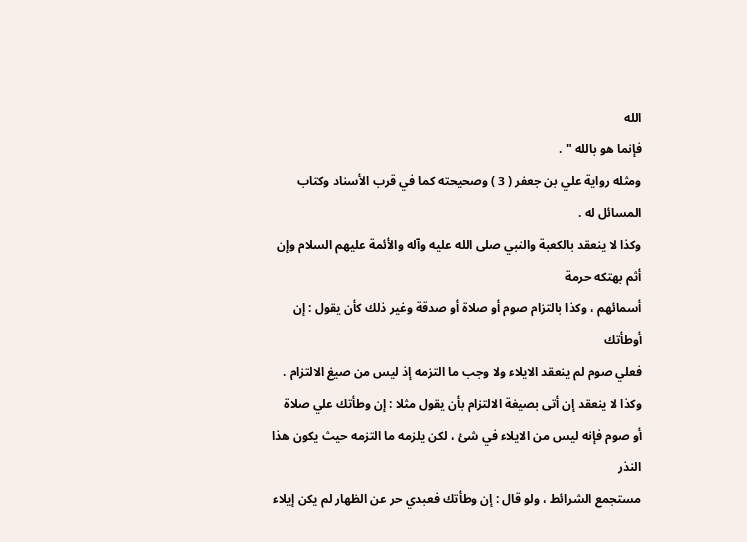الله
فإنما هو بالله " .
ومثله رواية علي بن جعفر ( 3 ) وصحيحته كما في قرب الأسناد وكتاب
المسائل له .
وكذا لا ينعقد بالكعبة والنبي صلى الله عليه وآله والأئمة عليهم السلام وإن أثم بهتكه حرمة
أسمائهم ، وكذا بالتزام صوم أو صلاة أو صدقة وغير ذلك كأن يقول : إن أوطأتك
فعلي صوم لم ينعقد الايلاء ولا وجب ما التزمه إذ ليس من صيغ الالتزام .
وكذا لا ينعقد إن أتى بصيغة الالتزام بأن يقول مثلا : إن وطأتك علي صلاة
أو صوم فإنه ليس من الايلاء في شئ ، لكن يلزمه ما التزمه حيث يكون هذا النذر
مستجمع الشرائط ، ولو قال : إن وطأتك فعبدي حر عن الظهار لم يكن إيلاء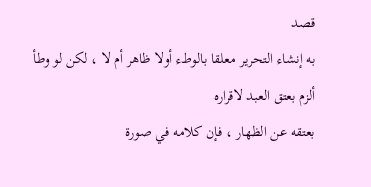قصد
به إنشاء التحرير معلقا بالوطء أولا ظاهر أم لا ، لكن لو وطأ ألزم بعتق العبد لاقراره
بعتقه عن الظهار ، فإن كلامه في صورة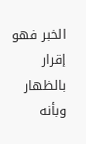الخبر فهو إقرار بالظهار وبأنه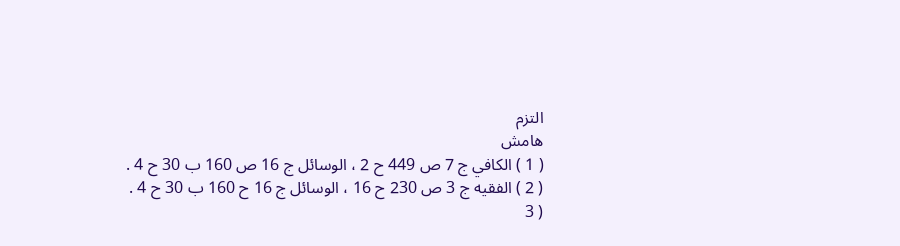التزم
هامش
( 1 ) الكافي ج 7 ص 449 ح 2 ، الوسائل ج 16 ص 160 ب 30 ح 4 .
( 2 ) الفقيه ج 3 ص 230 ح 16 ، الوسائل ج 16 ح 160 ب 30 ح 4 .
( 3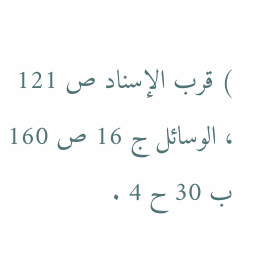) قرب الإسناد ص 121 ، الوسائل ج 16 ص 160 ب 30 ح 4 .